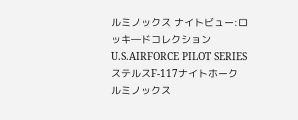ルミノックス ナイトビュー:ロッキ―ドコレクションU.S.AIRFORCE PILOT SERIES ステルスF-117ナイトホーク
ルミノックス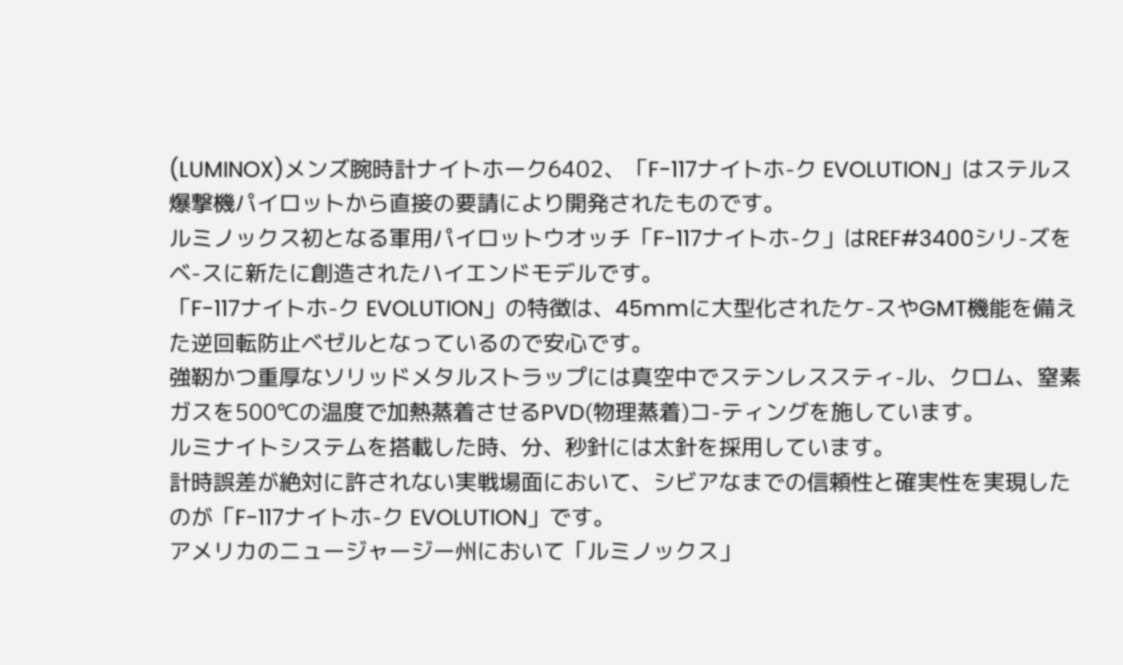(LUMINOX)メンズ腕時計ナイトホーク6402、「F-117ナイトホ-ク EVOLUTION」はステルス爆撃機パイロットから直接の要請により開発されたものです。
ルミノックス初となる軍用パイロットウオッチ「F-117ナイトホ-ク」はREF#3400シリ-ズをベ-スに新たに創造されたハイエンドモデルです。
「F-117ナイトホ-ク EVOLUTION」の特徴は、45mmに大型化されたケ-スやGMT機能を備えた逆回転防止ベゼルとなっているので安心です。
強靭かつ重厚なソリッドメタルストラップには真空中でステンレススティ-ル、クロム、窒素ガスを500℃の温度で加熱蒸着させるPVD(物理蒸着)コ-ティングを施しています。
ルミナイトシステムを搭載した時、分、秒針には太針を採用しています。
計時誤差が絶対に許されない実戦場面において、シビアなまでの信頼性と確実性を実現したのが「F-117ナイトホ-ク EVOLUTION」です。
アメリカのニュージャージー州において「ルミノックス」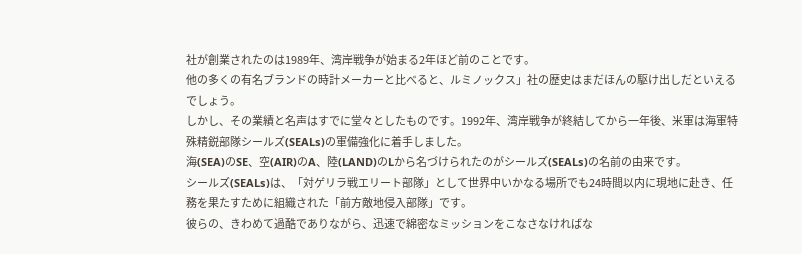社が創業されたのは1989年、湾岸戦争が始まる2年ほど前のことです。
他の多くの有名ブランドの時計メーカーと比べると、ルミノックス」社の歴史はまだほんの駆け出しだといえるでしょう。
しかし、その業績と名声はすでに堂々としたものです。1992年、湾岸戦争が終結してから一年後、米軍は海軍特殊精鋭部隊シールズ(SEALs)の軍備強化に着手しました。
海(SEA)のSE、空(AIR)のA、陸(LAND)のLから名づけられたのがシールズ(SEALs)の名前の由来です。
シールズ(SEALs)は、「対ゲリラ戦エリート部隊」として世界中いかなる場所でも24時間以内に現地に赴き、任務を果たすために組織された「前方敵地侵入部隊」です。
彼らの、きわめて過酷でありながら、迅速で綿密なミッションをこなさなければな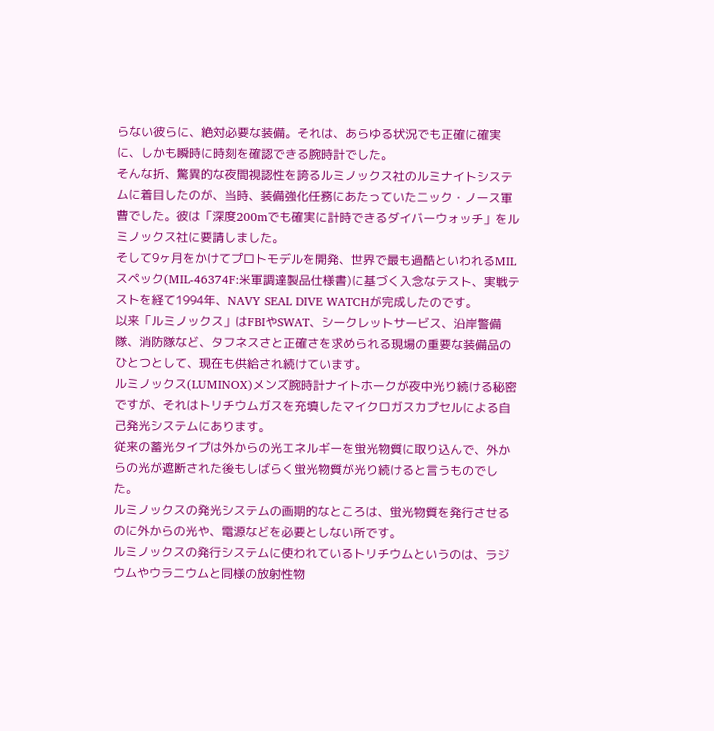らない彼らに、絶対必要な装備。それは、あらゆる状況でも正確に確実に、しかも瞬時に時刻を確認できる腕時計でした。
そんな折、驚異的な夜間視認性を誇るルミノックス社のルミナイトシステムに着目したのが、当時、装備強化任務にあたっていたニック・ノース軍曹でした。彼は「深度200mでも確実に計時できるダイバーウォッチ」をルミノックス社に要請しました。
そして9ヶ月をかけてプロトモデルを開発、世界で最も過酷といわれるMILスペック(MIL-46374F:米軍調達製品仕様書)に基づく入念なテスト、実戦テストを経て1994年、NAVY SEAL DIVE WATCHが完成したのです。
以来「ルミノックス」はFBIやSWAT、シークレットサービス、沿岸警備隊、消防隊など、タフネスさと正確さを求められる現場の重要な装備品のひとつとして、現在も供給され続けています。
ルミノックス(LUMINOX)メンズ腕時計ナイトホークが夜中光り続ける秘密ですが、それはトリチウムガスを充填したマイクロガスカプセルによる自己発光システムにあります。
従来の蓄光タイプは外からの光エネルギーを蛍光物質に取り込んで、外からの光が遮断された後もしばらく蛍光物質が光り続けると言うものでした。
ルミノックスの発光システムの画期的なところは、蛍光物質を発行させるのに外からの光や、電源などを必要としない所です。
ルミノックスの発行システムに使われているトリチウムというのは、ラジウムやウラニウムと同様の放射性物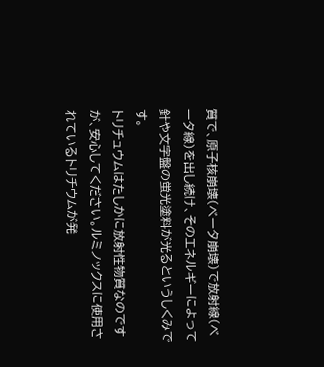質で、原子核崩壊(ベータ崩壊)で放射線(ベータ線)を出し続け、そのエネルギーによって針や文字盤の蛍光塗料が光るというしくみです。
トリチュウムはたしかに放射性物質なのですが、安心してください。ルミノックスに使用されているトリチウムが発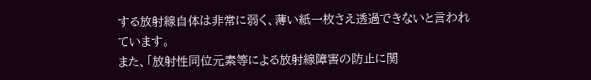する放射線自体は非常に弱く、薄い紙一枚さえ透過できないと言われています。
また、「放射性同位元素等による放射線障害の防止に関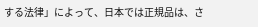する法律」によって、日本では正規品は、さ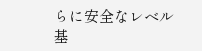らに安全なレベル基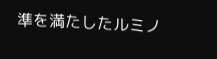準を満たしたルミノ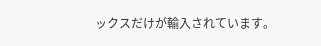ックスだけが輸入されています。